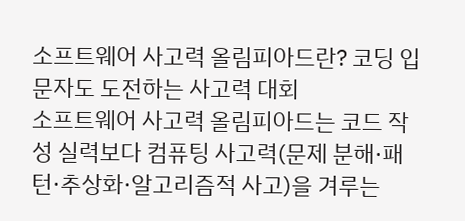소프트웨어 사고력 올림피아드란? 코딩 입문자도 도전하는 사고력 대회
소프트웨어 사고력 올림피아드는 코드 작성 실력보다 컴퓨팅 사고력(문제 분해·패턴·추상화·알고리즘적 사고)을 겨루는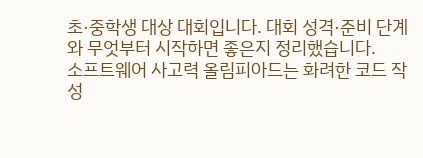초·중학생 대상 대회입니다. 대회 성격·준비 단계와 무엇부터 시작하면 좋은지 정리했습니다.
소프트웨어 사고력 올림피아드는 화려한 코드 작성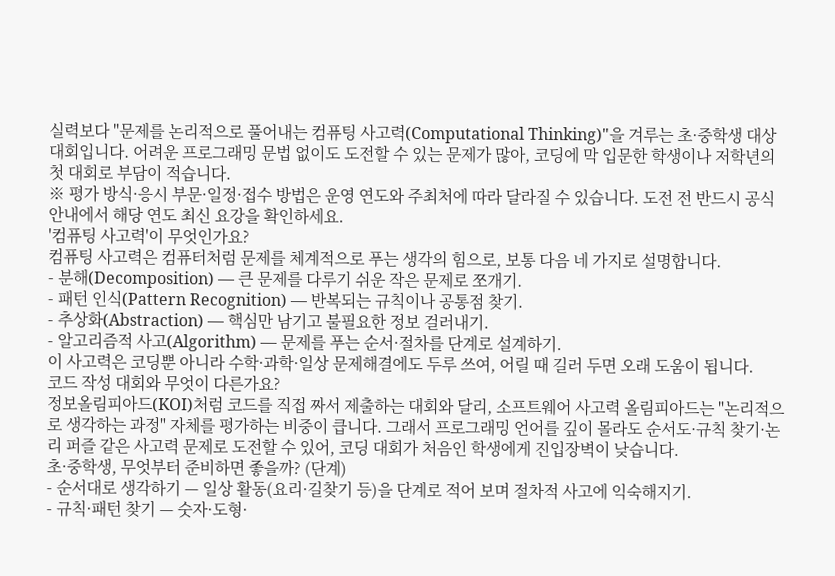실력보다 "문제를 논리적으로 풀어내는 컴퓨팅 사고력(Computational Thinking)"을 겨루는 초·중학생 대상 대회입니다. 어려운 프로그래밍 문법 없이도 도전할 수 있는 문제가 많아, 코딩에 막 입문한 학생이나 저학년의 첫 대회로 부담이 적습니다.
※ 평가 방식·응시 부문·일정·접수 방법은 운영 연도와 주최처에 따라 달라질 수 있습니다. 도전 전 반드시 공식 안내에서 해당 연도 최신 요강을 확인하세요.
'컴퓨팅 사고력'이 무엇인가요?
컴퓨팅 사고력은 컴퓨터처럼 문제를 체계적으로 푸는 생각의 힘으로, 보통 다음 네 가지로 설명합니다.
- 분해(Decomposition) — 큰 문제를 다루기 쉬운 작은 문제로 쪼개기.
- 패턴 인식(Pattern Recognition) — 반복되는 규칙이나 공통점 찾기.
- 추상화(Abstraction) — 핵심만 남기고 불필요한 정보 걸러내기.
- 알고리즘적 사고(Algorithm) — 문제를 푸는 순서·절차를 단계로 설계하기.
이 사고력은 코딩뿐 아니라 수학·과학·일상 문제해결에도 두루 쓰여, 어릴 때 길러 두면 오래 도움이 됩니다.
코드 작성 대회와 무엇이 다른가요?
정보올림피아드(KOI)처럼 코드를 직접 짜서 제출하는 대회와 달리, 소프트웨어 사고력 올림피아드는 "논리적으로 생각하는 과정" 자체를 평가하는 비중이 큽니다. 그래서 프로그래밍 언어를 깊이 몰라도 순서도·규칙 찾기·논리 퍼즐 같은 사고력 문제로 도전할 수 있어, 코딩 대회가 처음인 학생에게 진입장벽이 낮습니다.
초·중학생, 무엇부터 준비하면 좋을까? (단계)
- 순서대로 생각하기 — 일상 활동(요리·길찾기 등)을 단계로 적어 보며 절차적 사고에 익숙해지기.
- 규칙·패턴 찾기 — 숫자·도형·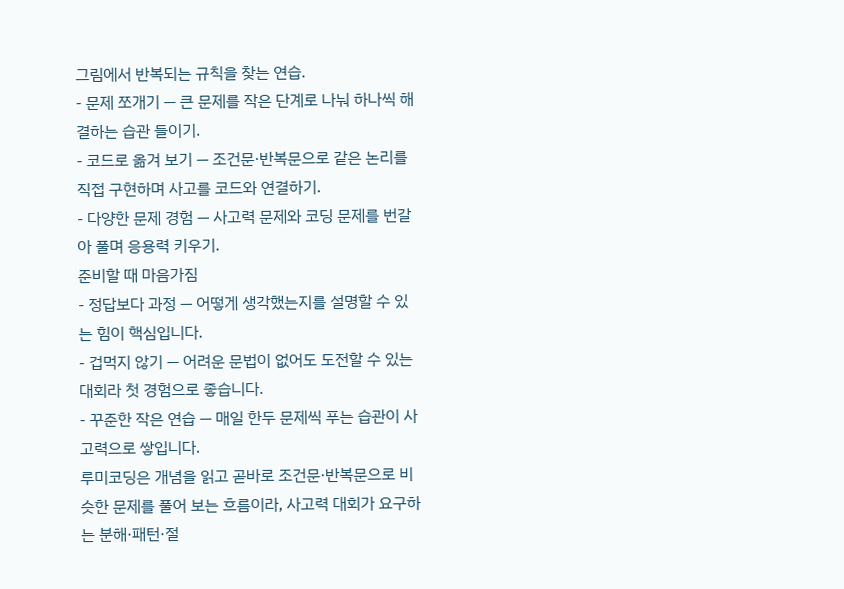그림에서 반복되는 규칙을 찾는 연습.
- 문제 쪼개기 — 큰 문제를 작은 단계로 나눠 하나씩 해결하는 습관 들이기.
- 코드로 옮겨 보기 — 조건문·반복문으로 같은 논리를 직접 구현하며 사고를 코드와 연결하기.
- 다양한 문제 경험 — 사고력 문제와 코딩 문제를 번갈아 풀며 응용력 키우기.
준비할 때 마음가짐
- 정답보다 과정 — 어떻게 생각했는지를 설명할 수 있는 힘이 핵심입니다.
- 겁먹지 않기 — 어려운 문법이 없어도 도전할 수 있는 대회라 첫 경험으로 좋습니다.
- 꾸준한 작은 연습 — 매일 한두 문제씩 푸는 습관이 사고력으로 쌓입니다.
루미코딩은 개념을 읽고 곧바로 조건문·반복문으로 비슷한 문제를 풀어 보는 흐름이라, 사고력 대회가 요구하는 분해·패턴·절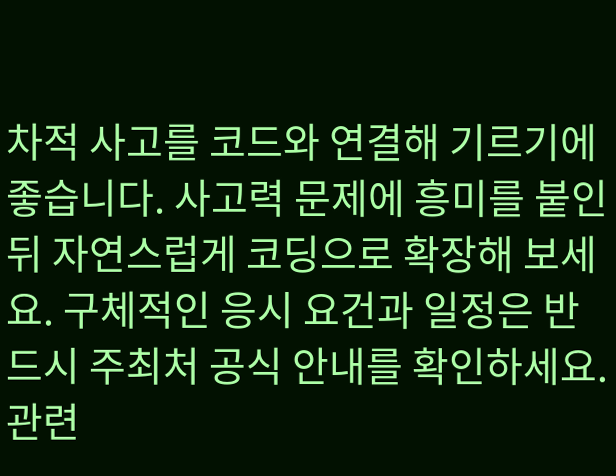차적 사고를 코드와 연결해 기르기에 좋습니다. 사고력 문제에 흥미를 붙인 뒤 자연스럽게 코딩으로 확장해 보세요. 구체적인 응시 요건과 일정은 반드시 주최처 공식 안내를 확인하세요.
관련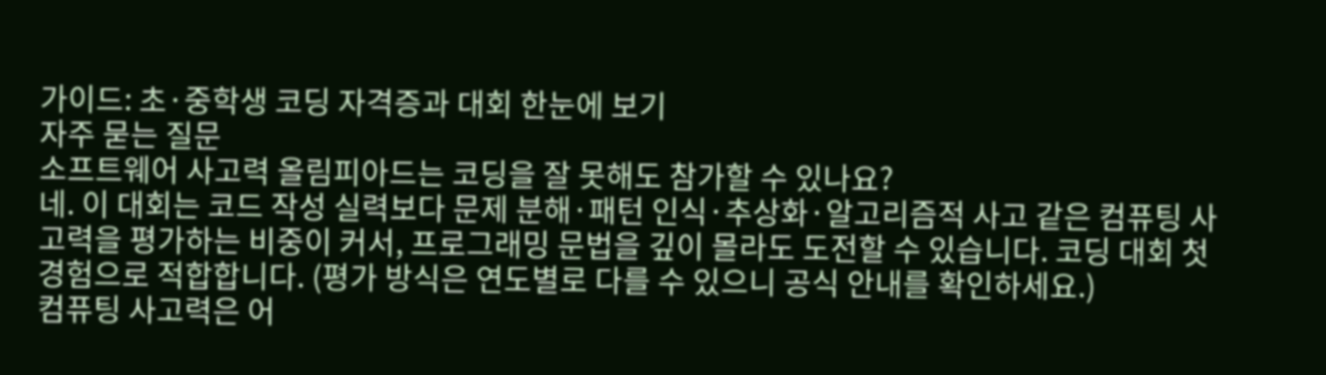가이드: 초·중학생 코딩 자격증과 대회 한눈에 보기
자주 묻는 질문
소프트웨어 사고력 올림피아드는 코딩을 잘 못해도 참가할 수 있나요?
네. 이 대회는 코드 작성 실력보다 문제 분해·패턴 인식·추상화·알고리즘적 사고 같은 컴퓨팅 사고력을 평가하는 비중이 커서, 프로그래밍 문법을 깊이 몰라도 도전할 수 있습니다. 코딩 대회 첫 경험으로 적합합니다. (평가 방식은 연도별로 다를 수 있으니 공식 안내를 확인하세요.)
컴퓨팅 사고력은 어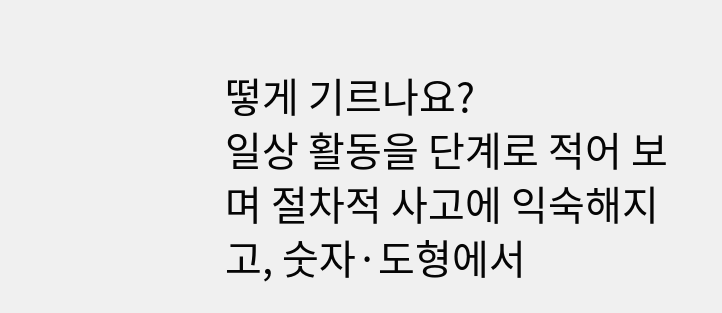떻게 기르나요?
일상 활동을 단계로 적어 보며 절차적 사고에 익숙해지고, 숫자·도형에서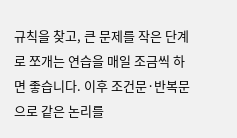규칙을 찾고, 큰 문제를 작은 단계로 쪼개는 연습을 매일 조금씩 하면 좋습니다. 이후 조건문·반복문으로 같은 논리를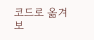코드로 옮겨 보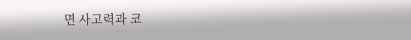면 사고력과 코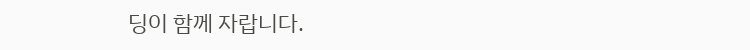딩이 함께 자랍니다.